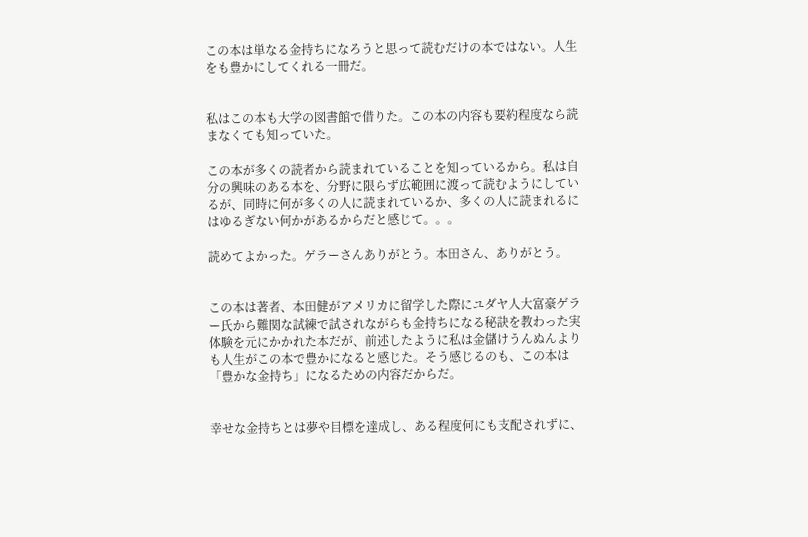この本は単なる金持ちになろうと思って読むだけの本ではない。人生をも豊かにしてくれる一冊だ。


私はこの本も大学の図書館で借りた。この本の内容も要約程度なら読まなくても知っていた。

この本が多くの読者から読まれていることを知っているから。私は自分の興味のある本を、分野に限らず広範囲に渡って読むようにしているが、同時に何が多くの人に読まれているか、多くの人に読まれるにはゆるぎない何かがあるからだと感じて。。。

読めてよかった。ゲラーさんありがとう。本田さん、ありがとう。


この本は著者、本田健がアメリカに留学した際にユダヤ人大富豪ゲラー氏から難関な試練で試されながらも金持ちになる秘訣を教わった実体験を元にかかれた本だが、前述したように私は金儲けうんぬんよりも人生がこの本で豊かになると感じた。そう感じるのも、この本は「豊かな金持ち」になるための内容だからだ。


幸せな金持ちとは夢や目標を達成し、ある程度何にも支配されずに、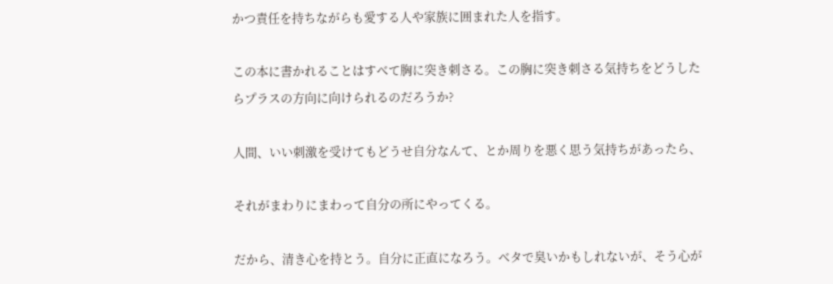かつ責任を持ちながらも愛する人や家族に囲まれた人を指す。

この本に書かれることはすべて胸に突き刺さる。この胸に突き刺さる気持ちをどうしたらプラスの方向に向けられるのだろうか?

人間、いい刺激を受けてもどうせ自分なんて、とか周りを悪く思う気持ちがあったら、

それがまわりにまわって自分の所にやってくる。

だから、清き心を持とう。自分に正直になろう。ベタで臭いかもしれないが、そう心が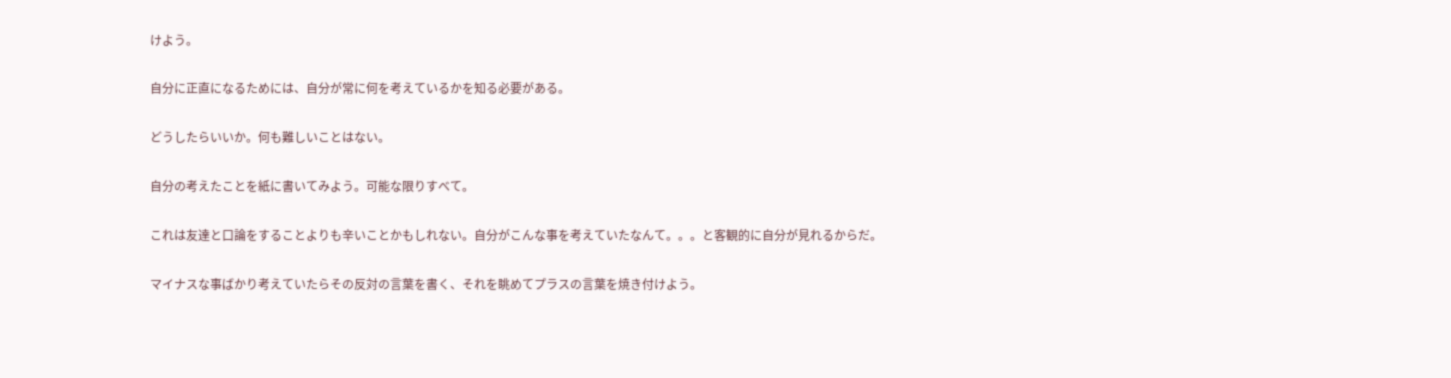けよう。

自分に正直になるためには、自分が常に何を考えているかを知る必要がある。

どうしたらいいか。何も難しいことはない。

自分の考えたことを紙に書いてみよう。可能な限りすべて。

これは友達と口論をすることよりも辛いことかもしれない。自分がこんな事を考えていたなんて。。。と客観的に自分が見れるからだ。

マイナスな事ばかり考えていたらその反対の言葉を書く、それを眺めてプラスの言葉を焼き付けよう。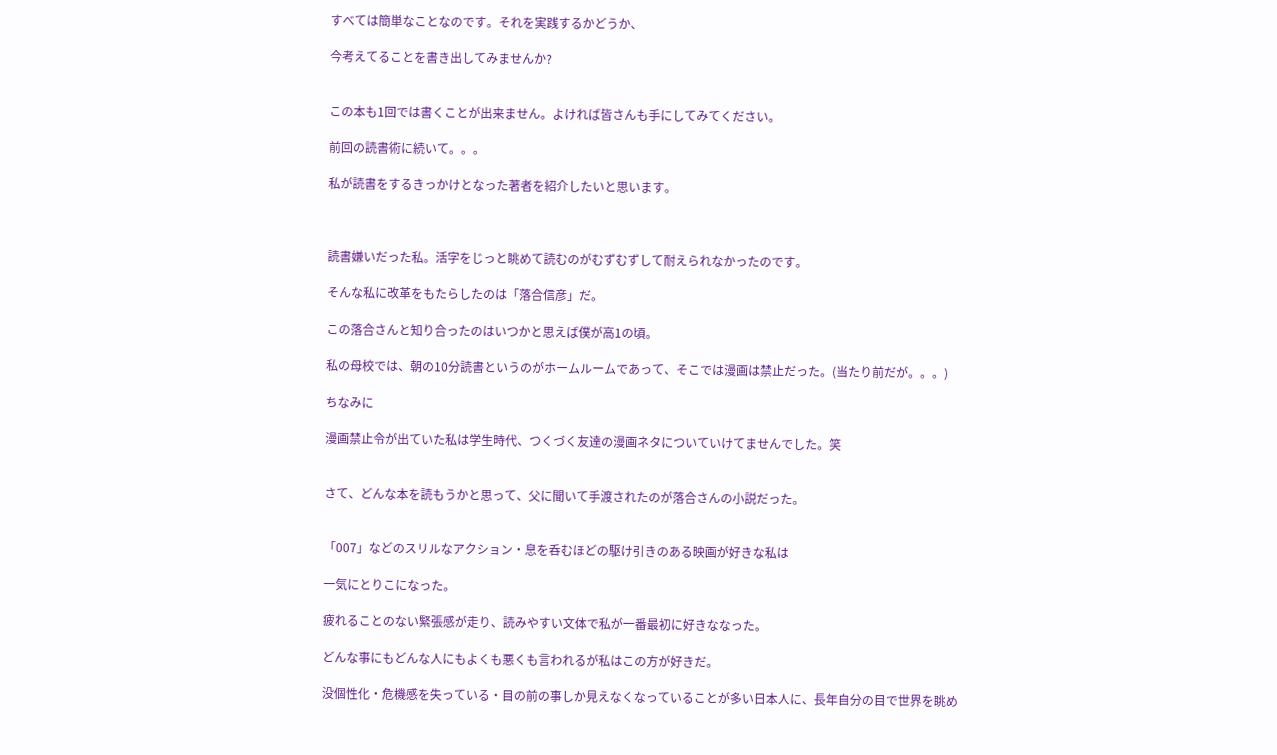すべては簡単なことなのです。それを実践するかどうか、

今考えてることを書き出してみませんか?


この本も1回では書くことが出来ません。よければ皆さんも手にしてみてください。

前回の読書術に続いて。。。

私が読書をするきっかけとなった著者を紹介したいと思います。



読書嫌いだった私。活字をじっと眺めて読むのがむずむずして耐えられなかったのです。

そんな私に改革をもたらしたのは「落合信彦」だ。

この落合さんと知り合ったのはいつかと思えば僕が高1の頃。

私の母校では、朝の10分読書というのがホームルームであって、そこでは漫画は禁止だった。(当たり前だが。。。)

ちなみに

漫画禁止令が出ていた私は学生時代、つくづく友達の漫画ネタについていけてませんでした。笑


さて、どんな本を読もうかと思って、父に聞いて手渡されたのが落合さんの小説だった。


「007」などのスリルなアクション・息を呑むほどの駆け引きのある映画が好きな私は

一気にとりこになった。

疲れることのない緊張感が走り、読みやすい文体で私が一番最初に好きななった。

どんな事にもどんな人にもよくも悪くも言われるが私はこの方が好きだ。

没個性化・危機感を失っている・目の前の事しか見えなくなっていることが多い日本人に、長年自分の目で世界を眺め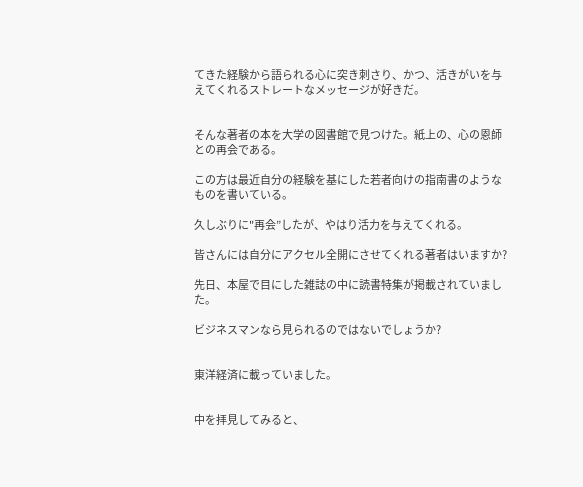てきた経験から語られる心に突き刺さり、かつ、活きがいを与えてくれるストレートなメッセージが好きだ。


そんな著者の本を大学の図書館で見つけた。紙上の、心の恩師との再会である。

この方は最近自分の経験を基にした若者向けの指南書のようなものを書いている。

久しぶりに"再会”したが、やはり活力を与えてくれる。

皆さんには自分にアクセル全開にさせてくれる著者はいますか?

先日、本屋で目にした雑誌の中に読書特集が掲載されていました。

ビジネスマンなら見られるのではないでしょうか?


東洋経済に載っていました。


中を拝見してみると、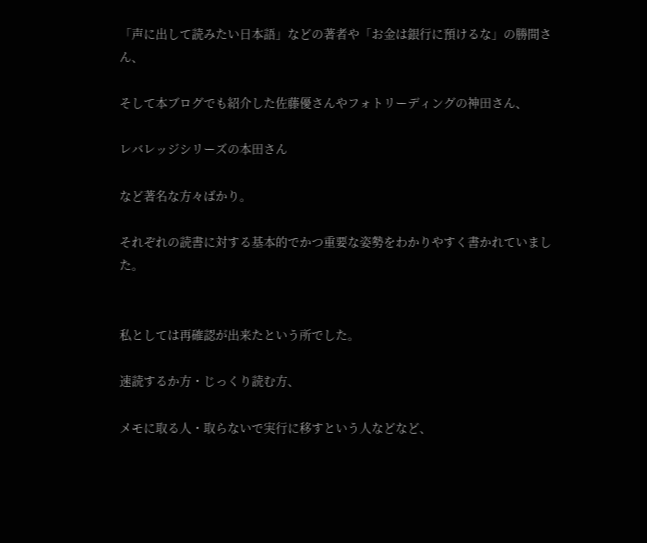「声に出して読みたい日本語」などの著者や「お金は銀行に預けるな」の勝間さん、

そして本ブログでも紹介した佐藤優さんやフォトリーディングの神田さん、

レバレッジシリーズの本田さん

など著名な方々ばかり。

それぞれの読書に対する基本的でかつ重要な姿勢をわかりやすく書かれていました。


私としては再確認が出来たという所でした。

速読するか方・じっくり読む方、

メモに取る人・取らないで実行に移すという人などなど、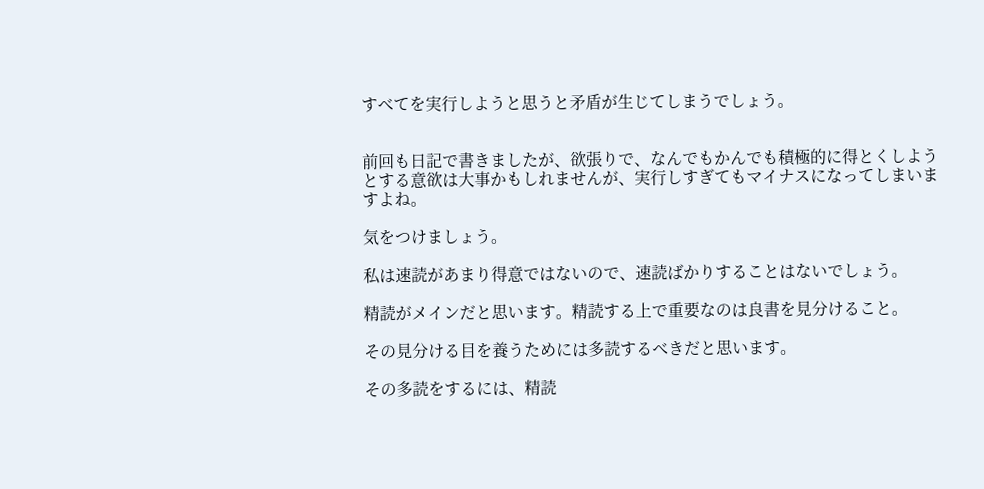すべてを実行しようと思うと矛盾が生じてしまうでしょう。


前回も日記で書きましたが、欲張りで、なんでもかんでも積極的に得とくしようとする意欲は大事かもしれませんが、実行しすぎてもマイナスになってしまいますよね。

気をつけましょう。

私は速読があまり得意ではないので、速読ばかりすることはないでしょう。

精読がメインだと思います。精読する上で重要なのは良書を見分けること。

その見分ける目を養うためには多読するべきだと思います。

その多読をするには、精読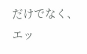だけでなく、エッ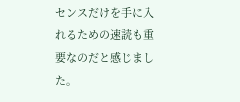センスだけを手に入れるための速読も重要なのだと感じました。